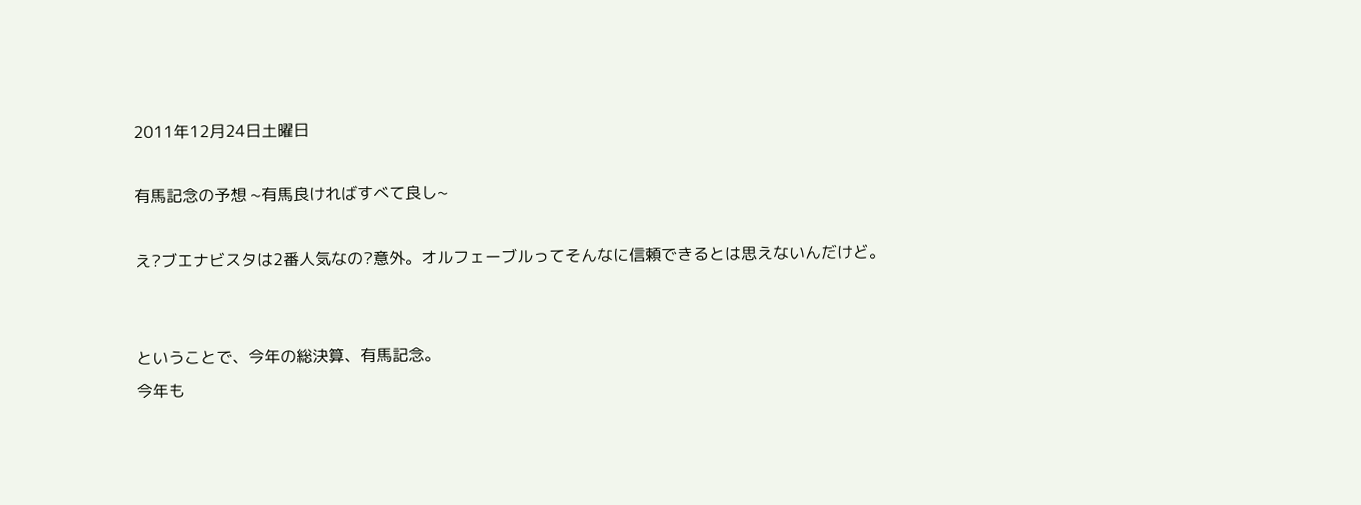2011年12月24日土曜日

有馬記念の予想 ~有馬良ければすべて良し~

え?ブエナビスタは2番人気なの?意外。オルフェーブルってそんなに信頼できるとは思えないんだけど。


ということで、今年の総決算、有馬記念。
今年も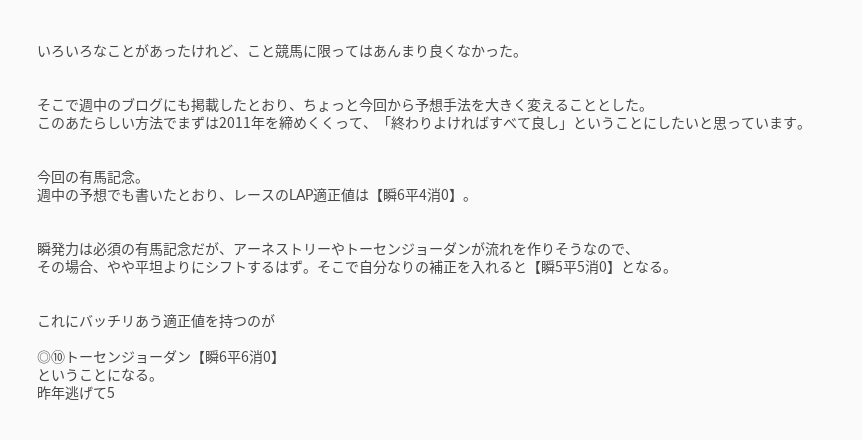いろいろなことがあったけれど、こと競馬に限ってはあんまり良くなかった。


そこで週中のブログにも掲載したとおり、ちょっと今回から予想手法を大きく変えることとした。
このあたらしい方法でまずは2011年を締めくくって、「終わりよければすべて良し」ということにしたいと思っています。


今回の有馬記念。
週中の予想でも書いたとおり、レースのLAP適正値は【瞬6平4消0】。


瞬発力は必須の有馬記念だが、アーネストリーやトーセンジョーダンが流れを作りそうなので、
その場合、やや平坦よりにシフトするはず。そこで自分なりの補正を入れると【瞬5平5消0】となる。


これにバッチリあう適正値を持つのが

◎⑩トーセンジョーダン【瞬6平6消0】
ということになる。
昨年逃げて5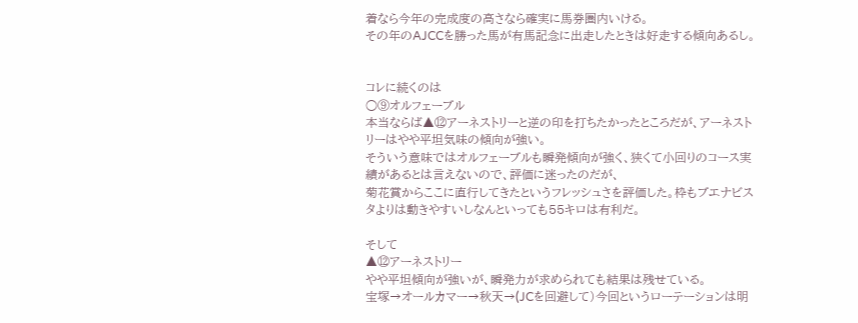着なら今年の完成度の高さなら確実に馬券圏内いける。
その年のAJCCを勝った馬が有馬記念に出走したときは好走する傾向あるし。


コレに続くのは
○⑨オルフェーブル
本当ならば▲⑫アーネストリーと逆の印を打ちたかったところだが、アーネストリーはやや平坦気味の傾向が強い。
そういう意味ではオルフェーブルも瞬発傾向が強く、狭くて小回りのコース実績があるとは言えないので、評価に迷ったのだが、
菊花賞からここに直行してきたというフレッシュさを評価した。枠もブエナビスタよりは動きやすいしなんといっても55キロは有利だ。

そして
▲⑫アーネストリー
やや平坦傾向が強いが、瞬発力が求められても結果は残せている。
宝塚→オールカマー→秋天→(JCを回避して)今回というローテーションは明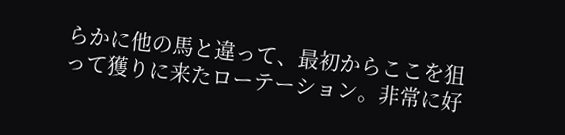らかに他の馬と違って、最初からここを狙って獲りに来たローテーション。非常に好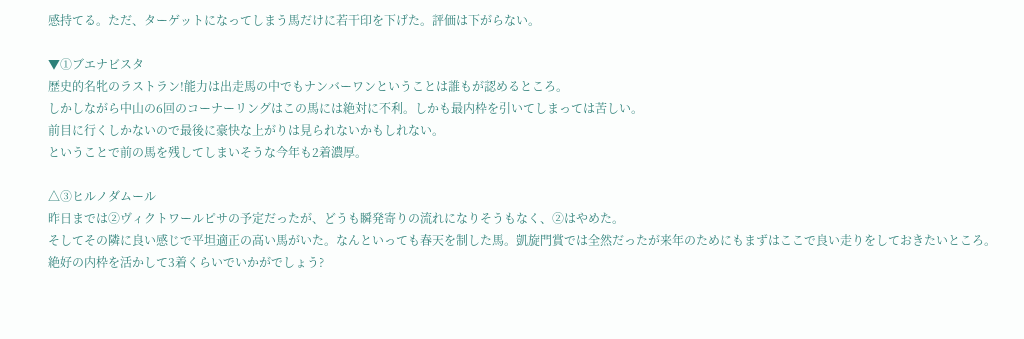感持てる。ただ、ターゲットになってしまう馬だけに若干印を下げた。評価は下がらない。

▼①ブエナビスタ
歴史的名牝のラストラン!能力は出走馬の中でもナンバーワンということは誰もが認めるところ。
しかしながら中山の6回のコーナーリングはこの馬には絶対に不利。しかも最内枠を引いてしまっては苦しい。
前目に行くしかないので最後に豪快な上がりは見られないかもしれない。
ということで前の馬を残してしまいそうな今年も2着濃厚。

△③ヒルノダムール
昨日までは②ヴィクトワールピサの予定だったが、どうも瞬発寄りの流れになりそうもなく、②はやめた。
そしてその隣に良い感じで平坦適正の高い馬がいた。なんといっても春天を制した馬。凱旋門賞では全然だったが来年のためにもまずはここで良い走りをしておきたいところ。絶好の内枠を活かして3着くらいでいかがでしょう?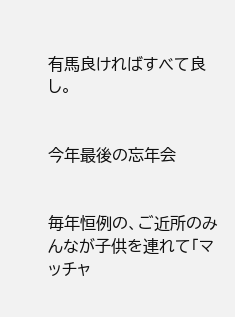有馬良ければすべて良し。


今年最後の忘年会


毎年恒例の、ご近所のみんなが子供を連れて「マッチャ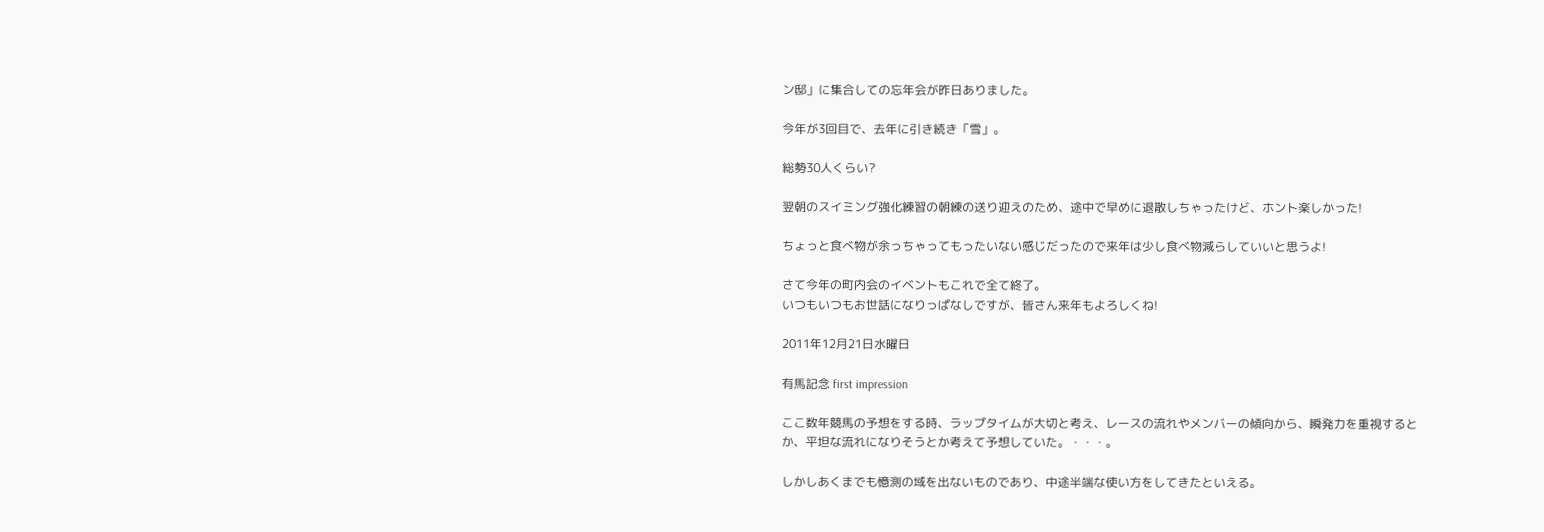ン邸」に集合しての忘年会が昨日ありました。

今年が3回目で、去年に引き続き「雪」。

総勢30人くらい?

翌朝のスイミング強化練習の朝練の送り迎えのため、途中で早めに退散しちゃったけど、ホント楽しかった!

ちょっと食べ物が余っちゃってもったいない感じだったので来年は少し食べ物減らしていいと思うよ!

さて今年の町内会のイベントもこれで全て終了。
いつもいつもお世話になりっぱなしですが、皆さん来年もよろしくね!

2011年12月21日水曜日

有馬記念 first impression

ここ数年競馬の予想をする時、ラップタイムが大切と考え、レースの流れやメンバーの傾向から、瞬発力を重視するとか、平坦な流れになりそうとか考えて予想していた。・・・。

しかしあくまでも憶測の域を出ないものであり、中途半端な使い方をしてきたといえる。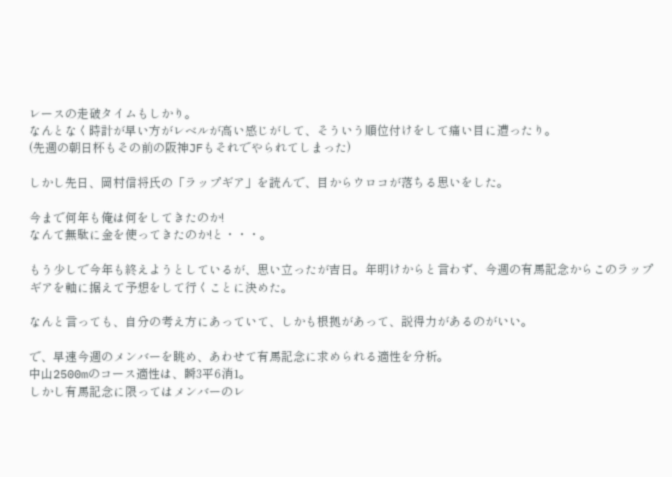レースの走破タイムもしかり。
なんとなく時計が早い方がレベルが高い感じがして、そういう順位付けをして痛い目に遭ったり。
(先週の朝日杯もその前の阪神JFもそれでやられてしまった)

しかし先日、岡村信将氏の「ラップギア」を読んで、目からウロコが落ちる思いをした。

今まで何年も俺は何をしてきたのか!
なんて無駄に金を使ってきたのか!と・・・。

もう少しで今年も終えようとしているが、思い立ったが吉日。年明けからと言わず、今週の有馬記念からこのラップギアを軸に据えて予想をして行くことに決めた。

なんと言っても、自分の考え方にあっていて、しかも根拠があって、説得力があるのがいい。

で、早速今週のメンバーを眺め、あわせて有馬記念に求められる適性を分析。
中山2500mのコース適性は、瞬3平6消1。
しかし有馬記念に限ってはメンバーのレ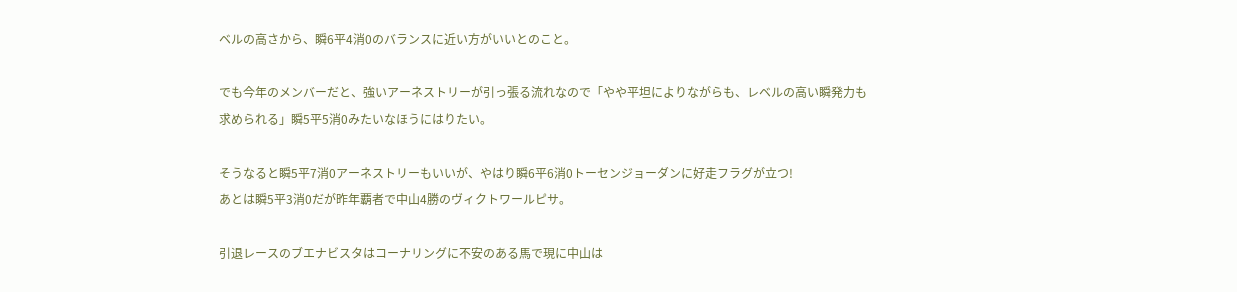ベルの高さから、瞬6平4消0のバランスに近い方がいいとのこと。

でも今年のメンバーだと、強いアーネストリーが引っ張る流れなので「やや平坦によりながらも、レベルの高い瞬発力も求められる」瞬5平5消0みたいなほうにはりたい。

そうなると瞬5平7消0アーネストリーもいいが、やはり瞬6平6消0トーセンジョーダンに好走フラグが立つ!
あとは瞬5平3消0だが昨年覇者で中山4勝のヴィクトワールピサ。

引退レースのブエナビスタはコーナリングに不安のある馬で現に中山は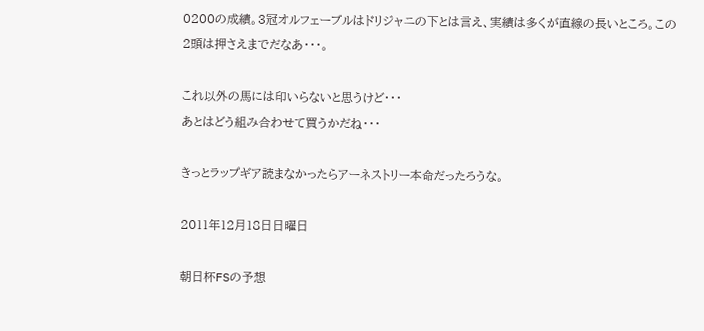0200の成績。3冠オルフェーブルはドリジャニの下とは言え、実績は多くが直線の長いところ。この2頭は押さえまでだなあ・・・。

これ以外の馬には印いらないと思うけど・・・
あとはどう組み合わせて買うかだね・・・

きっとラップギア読まなかったらアーネストリー本命だったろうな。

2011年12月18日日曜日

朝日杯FSの予想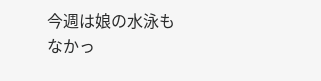今週は娘の水泳もなかっ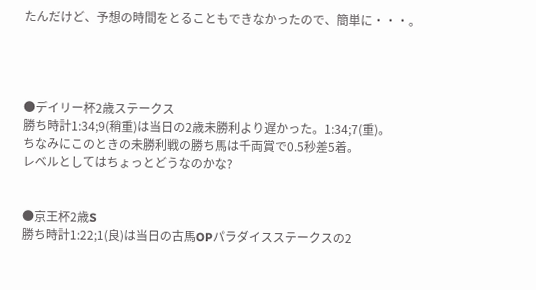たんだけど、予想の時間をとることもできなかったので、簡単に・・・。




●デイリー杯2歳ステークス
勝ち時計1:34;9(稍重)は当日の2歳未勝利より遅かった。1:34;7(重)。
ちなみにこのときの未勝利戦の勝ち馬は千両賞で0.5秒差5着。
レベルとしてはちょっとどうなのかな?


●京王杯2歳S
勝ち時計1:22;1(良)は当日の古馬OPパラダイスステークスの2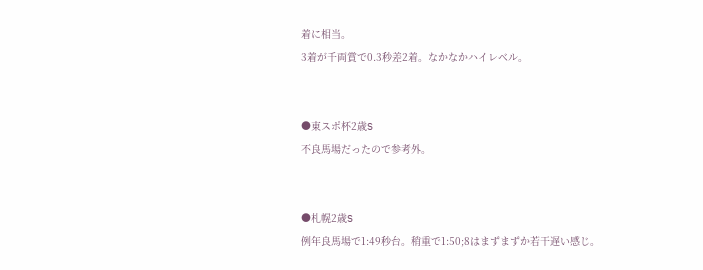着に相当。
3着が千両賞で0.3秒差2着。なかなかハイレベル。


●東スポ杯2歳S
不良馬場だったので参考外。


●札幌2歳S
例年良馬場で1:49秒台。稍重で1:50;8はまずまずか若干遅い感じ。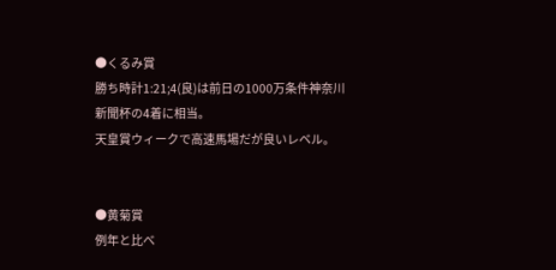●くるみ賞
勝ち時計1:21;4(良)は前日の1000万条件神奈川新聞杯の4着に相当。
天皇賞ウィークで高速馬場だが良いレベル。


●黄菊賞
例年と比べ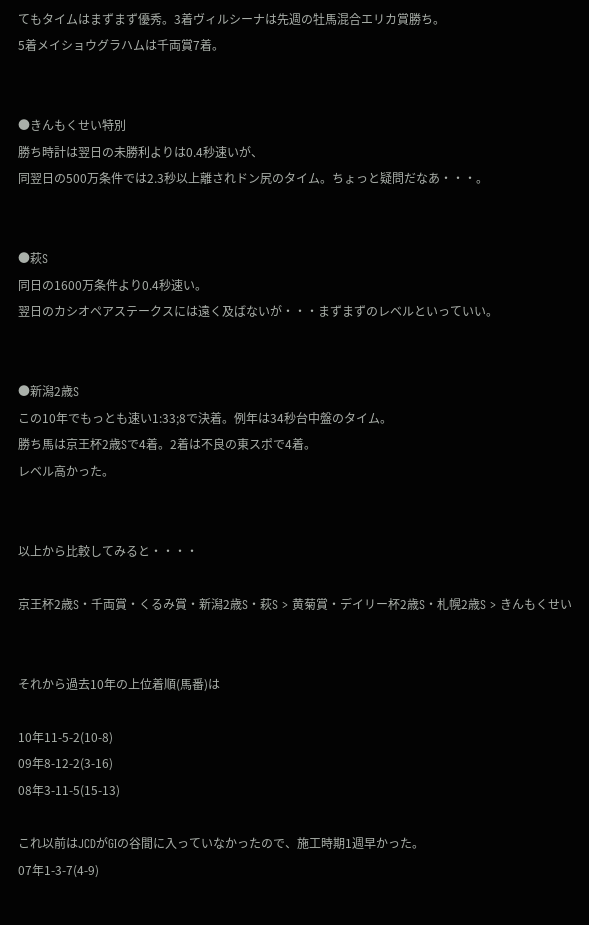てもタイムはまずまず優秀。3着ヴィルシーナは先週の牡馬混合エリカ賞勝ち。
5着メイショウグラハムは千両賞7着。


●きんもくせい特別
勝ち時計は翌日の未勝利よりは0.4秒速いが、
同翌日の500万条件では2.3秒以上離されドン尻のタイム。ちょっと疑問だなあ・・・。


●萩S
同日の1600万条件より0.4秒速い。
翌日のカシオペアステークスには遠く及ばないが・・・まずまずのレベルといっていい。


●新潟2歳S
この10年でもっとも速い1:33;8で決着。例年は34秒台中盤のタイム。
勝ち馬は京王杯2歳Sで4着。2着は不良の東スポで4着。
レベル高かった。


以上から比較してみると・・・・

京王杯2歳S・千両賞・くるみ賞・新潟2歳S・萩S > 黄菊賞・デイリー杯2歳S・札幌2歳S > きんもくせい


それから過去10年の上位着順(馬番)は

10年11-5-2(10-8)
09年8-12-2(3-16)
08年3-11-5(15-13)

これ以前はJCDがGIの谷間に入っていなかったので、施工時期1週早かった。
07年1-3-7(4-9)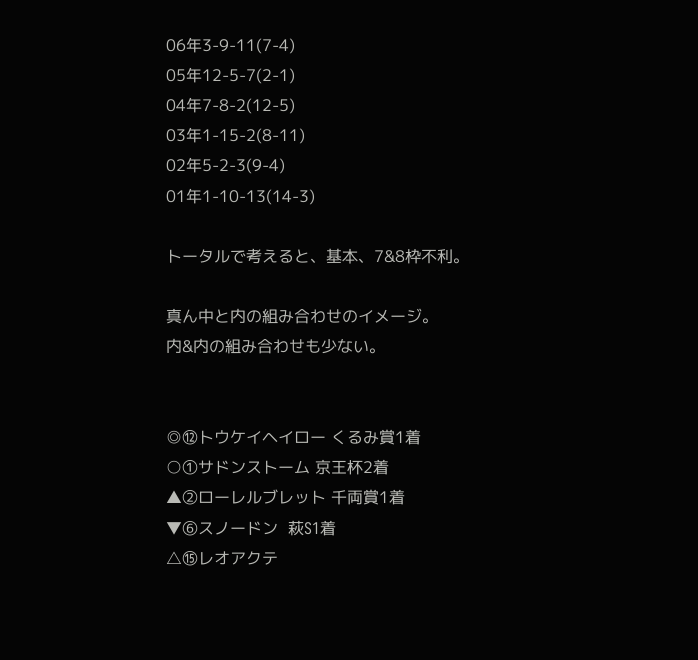06年3-9-11(7-4)
05年12-5-7(2-1)
04年7-8-2(12-5)
03年1-15-2(8-11)
02年5-2-3(9-4)
01年1-10-13(14-3)

トータルで考えると、基本、7&8枠不利。

真ん中と内の組み合わせのイメージ。
内&内の組み合わせも少ない。


◎⑫トウケイヘイロー くるみ賞1着
○①サドンストーム 京王杯2着
▲②ローレルブレット 千両賞1着
▼⑥スノードン  萩S1着
△⑮レオアクテ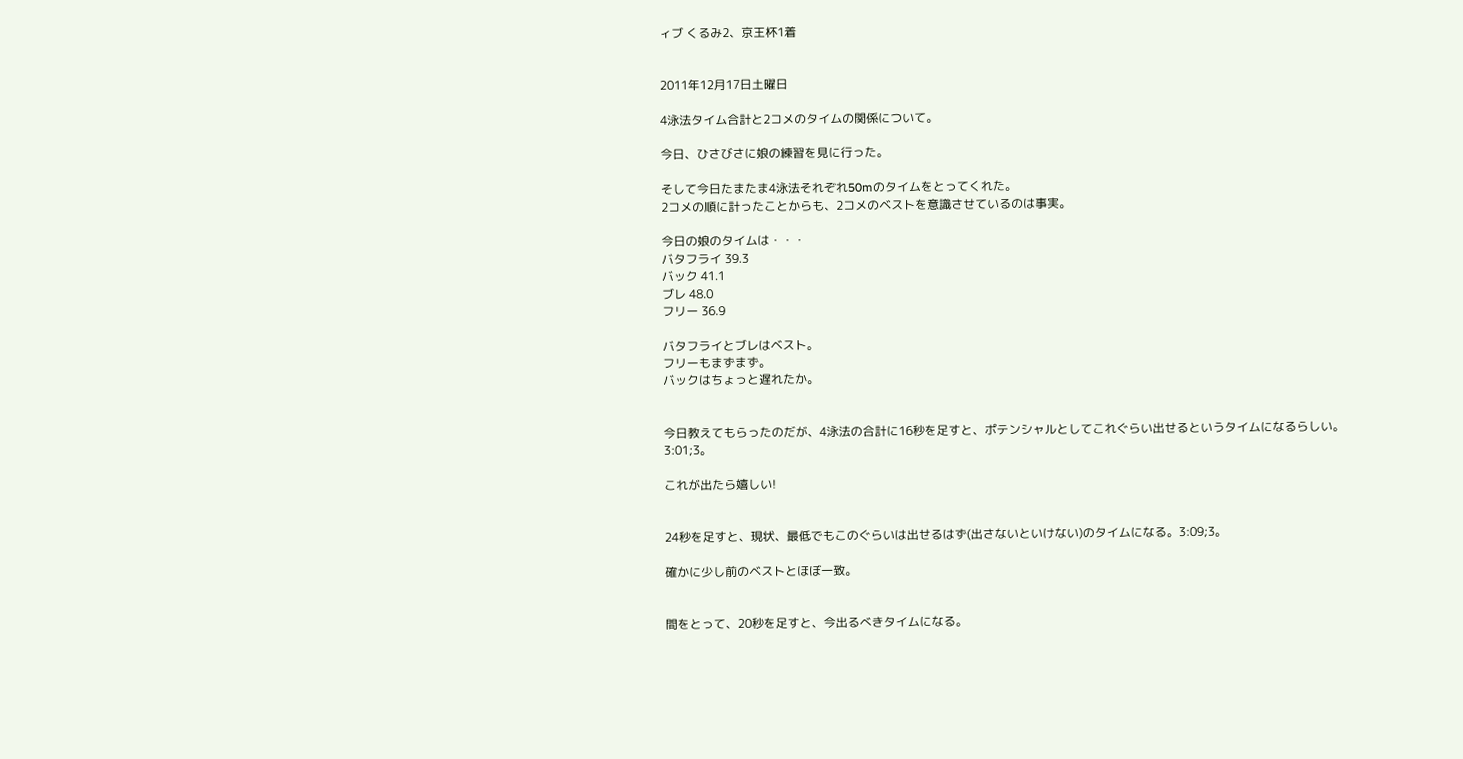ィブ くるみ2、京王杯1着


2011年12月17日土曜日

4泳法タイム合計と2コメのタイムの関係について。

今日、ひさびさに娘の練習を見に行った。

そして今日たまたま4泳法それぞれ50mのタイムをとってくれた。
2コメの順に計ったことからも、2コメのベストを意識させているのは事実。

今日の娘のタイムは・・・
バタフライ 39.3
バック 41.1
ブレ 48.0
フリー 36.9

バタフライとブレはベスト。
フリーもまずまず。
バックはちょっと遅れたか。


今日教えてもらったのだが、4泳法の合計に16秒を足すと、ポテンシャルとしてこれぐらい出せるというタイムになるらしい。
3:01;3。

これが出たら嬉しい!


24秒を足すと、現状、最低でもこのぐらいは出せるはず(出さないといけない)のタイムになる。3:09;3。

確かに少し前のベストとほぼ一致。


間をとって、20秒を足すと、今出るべきタイムになる。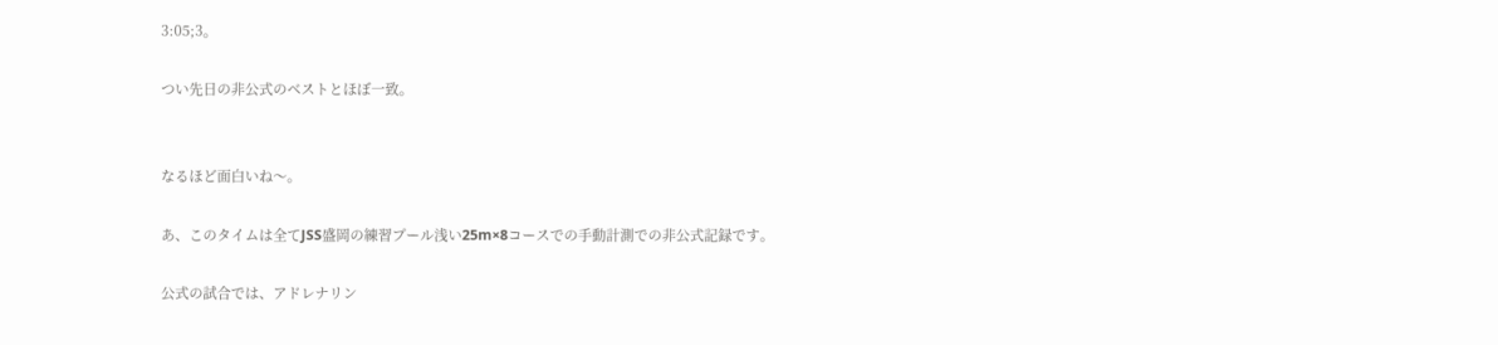3:05;3。

つい先日の非公式のベストとほぼ一致。


なるほど面白いね〜。

あ、このタイムは全てJSS盛岡の練習プール浅い25m×8コースでの手動計測での非公式記録です。

公式の試合では、アドレナリン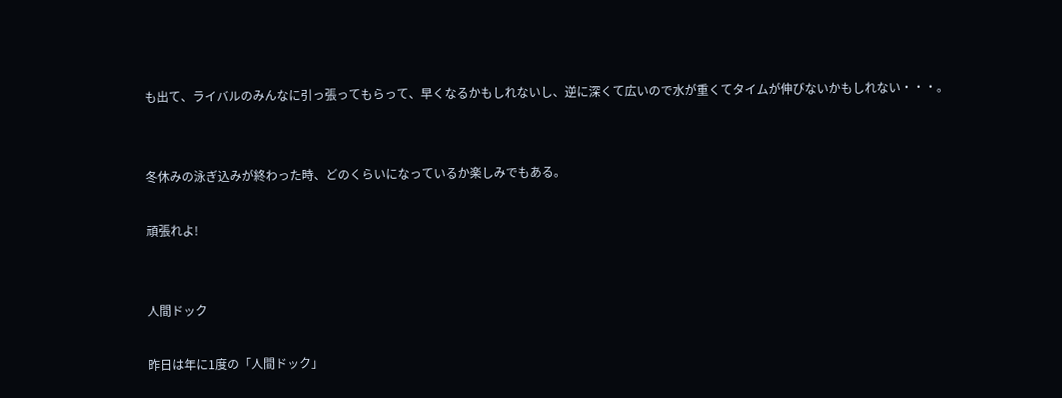も出て、ライバルのみんなに引っ張ってもらって、早くなるかもしれないし、逆に深くて広いので水が重くてタイムが伸びないかもしれない・・・。


冬休みの泳ぎ込みが終わった時、どのくらいになっているか楽しみでもある。

頑張れよ!


人間ドック

昨日は年に1度の「人間ドック」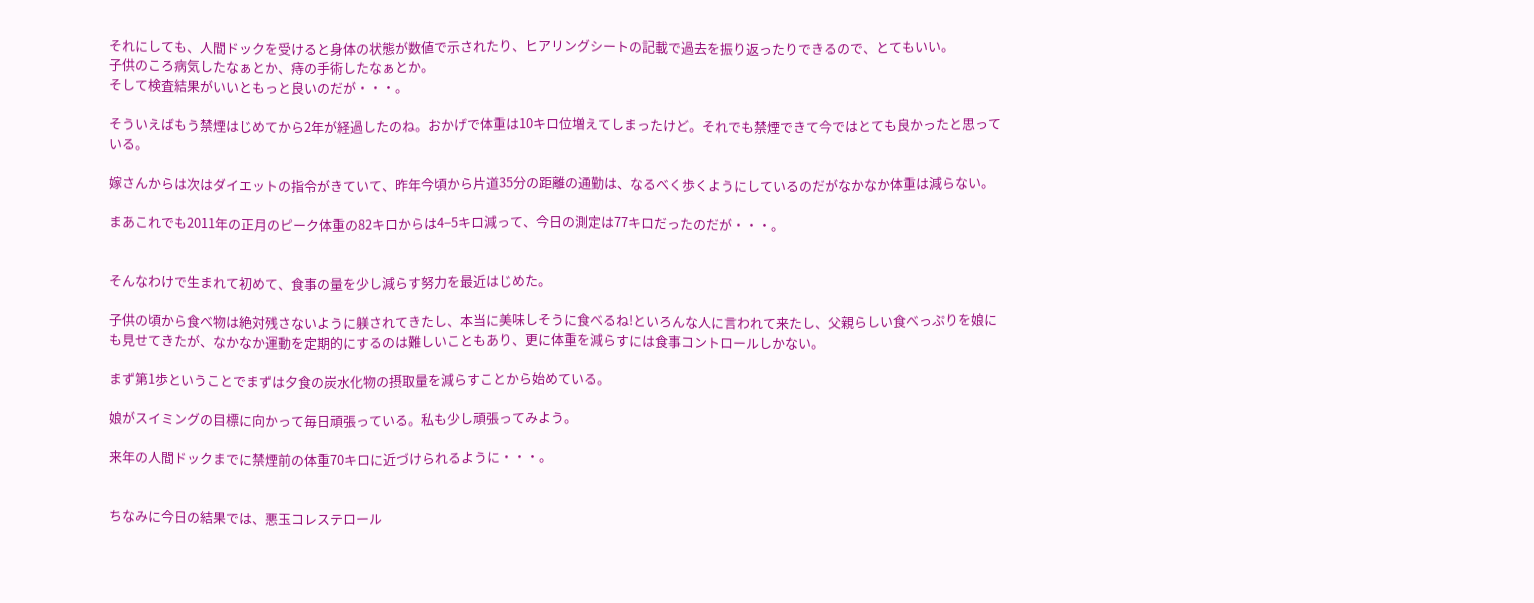それにしても、人間ドックを受けると身体の状態が数値で示されたり、ヒアリングシートの記載で過去を振り返ったりできるので、とてもいい。
子供のころ病気したなぁとか、痔の手術したなぁとか。
そして検査結果がいいともっと良いのだが・・・。

そういえばもう禁煙はじめてから2年が経過したのね。おかげで体重は10キロ位増えてしまったけど。それでも禁煙できて今ではとても良かったと思っている。

嫁さんからは次はダイエットの指令がきていて、昨年今頃から片道35分の距離の通勤は、なるべく歩くようにしているのだがなかなか体重は減らない。

まあこれでも2011年の正月のピーク体重の82キロからは4−5キロ減って、今日の測定は77キロだったのだが・・・。


そんなわけで生まれて初めて、食事の量を少し減らす努力を最近はじめた。

子供の頃から食べ物は絶対残さないように躾されてきたし、本当に美味しそうに食べるね!といろんな人に言われて来たし、父親らしい食べっぷりを娘にも見せてきたが、なかなか運動を定期的にするのは難しいこともあり、更に体重を減らすには食事コントロールしかない。

まず第1歩ということでまずは夕食の炭水化物の摂取量を減らすことから始めている。

娘がスイミングの目標に向かって毎日頑張っている。私も少し頑張ってみよう。

来年の人間ドックまでに禁煙前の体重70キロに近づけられるように・・・。


ちなみに今日の結果では、悪玉コレステロール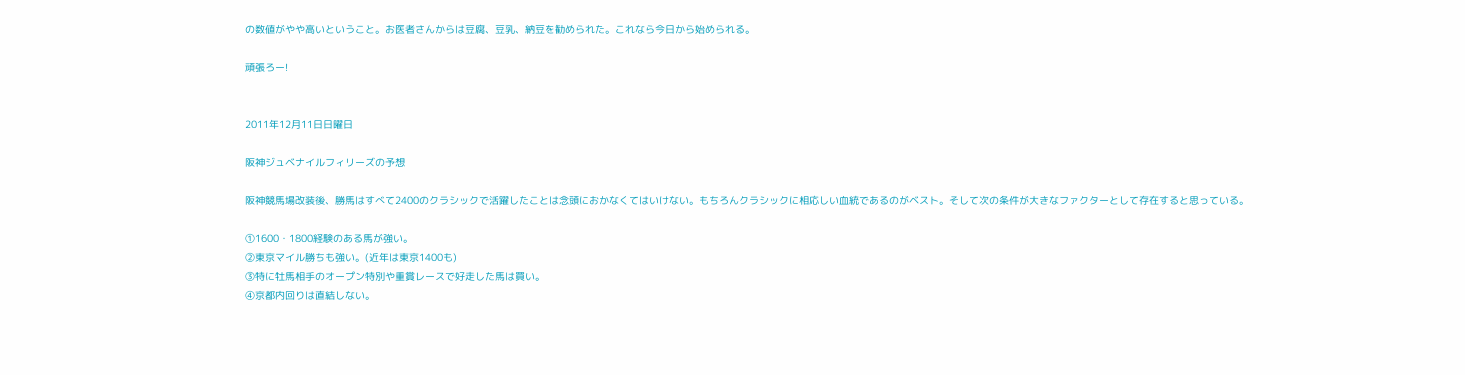の数値がやや高いということ。お医者さんからは豆腐、豆乳、納豆を勧められた。これなら今日から始められる。

頑張ろー!


2011年12月11日日曜日

阪神ジュベナイルフィリーズの予想

阪神競馬場改装後、勝馬はすべて2400のクラシックで活躍したことは念頭におかなくてはいけない。もちろんクラシックに相応しい血統であるのがベスト。そして次の条件が大きなファクターとして存在すると思っている。

①1600・1800経験のある馬が強い。
②東京マイル勝ちも強い。(近年は東京1400も)
③特に牡馬相手のオープン特別や重賞レースで好走した馬は買い。
④京都内回りは直結しない。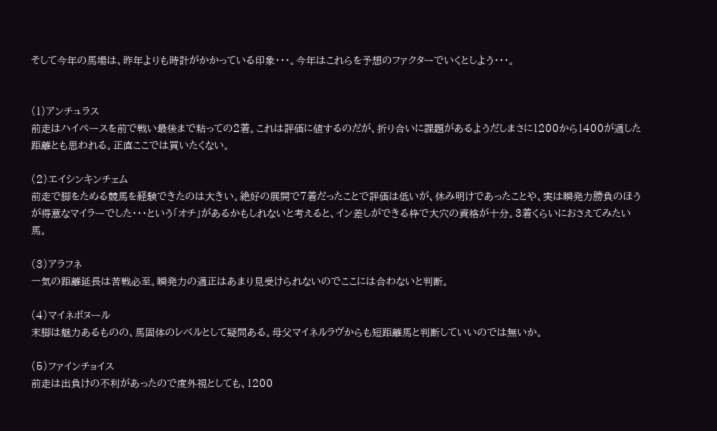そして今年の馬場は、昨年よりも時計がかかっている印象・・・。今年はこれらを予想のファクターでいくとしよう・・・。


(1)アンチュラス
前走はハイペースを前で戦い最後まで粘っての2着。これは評価に値するのだが、折り合いに課題があるようだしまさに1200から1400が適した距離とも思われる。正直ここでは買いたくない。

(2)エイシンキンチェム
前走で脚をためる競馬を経験できたのは大きい。絶好の展開で7着だったことで評価は低いが、休み明けであったことや、実は瞬発力勝負のほうが得意なマイラーでした・・・という「オチ」があるかもしれないと考えると、イン差しができる枠で大穴の資格が十分。3着くらいにおさえてみたい馬。

(3)アラフネ
一気の距離延長は苦戦必至。瞬発力の適正はあまり見受けられないのでここには合わないと判断。

(4)マイネボヌール
末脚は魅力あるものの、馬固体のレベルとして疑問ある。母父マイネルラヴからも短距離馬と判断していいのでは無いか。

(5)ファインチョイス
前走は出負けの不利があったので度外視としても、1200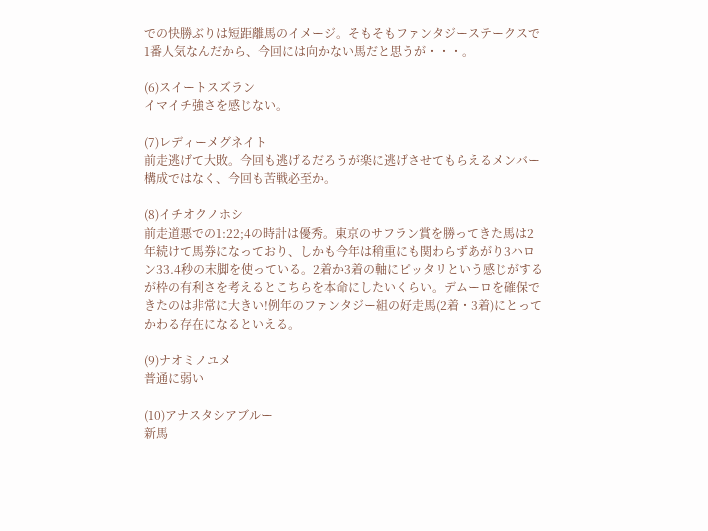での快勝ぶりは短距離馬のイメージ。そもそもファンタジーステークスで1番人気なんだから、今回には向かない馬だと思うが・・・。

(6)スイートスズラン
イマイチ強さを感じない。

(7)レディーメグネイト
前走逃げて大敗。今回も逃げるだろうが楽に逃げさせてもらえるメンバー構成ではなく、今回も苦戦必至か。

(8)イチオクノホシ
前走道悪での1:22;4の時計は優秀。東京のサフラン賞を勝ってきた馬は2年続けて馬券になっており、しかも今年は稍重にも関わらずあがり3ハロン33.4秒の末脚を使っている。2着か3着の軸にピッタリという感じがするが枠の有利さを考えるとこちらを本命にしたいくらい。デムーロを確保できたのは非常に大きい!例年のファンタジー組の好走馬(2着・3着)にとってかわる存在になるといえる。

(9)ナオミノユメ
普通に弱い

(10)アナスタシアブルー
新馬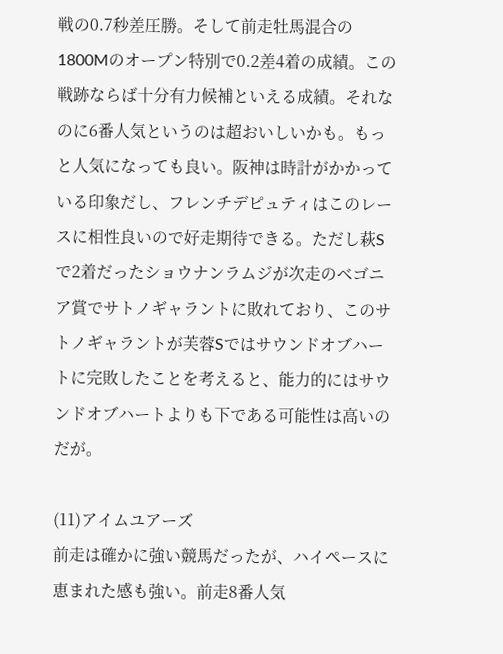戦の0.7秒差圧勝。そして前走牡馬混合の1800Mのオープン特別で0.2差4着の成績。この戦跡ならば十分有力候補といえる成績。それなのに6番人気というのは超おいしいかも。もっと人気になっても良い。阪神は時計がかかっている印象だし、フレンチデピュティはこのレースに相性良いので好走期待できる。ただし萩Sで2着だったショウナンラムジが次走のベゴニア賞でサトノギャラントに敗れており、このサトノギャラントが芙蓉Sではサウンドオブハートに完敗したことを考えると、能力的にはサウンドオブハートよりも下である可能性は高いのだが。

(11)アイムユアーズ
前走は確かに強い競馬だったが、ハイペースに恵まれた感も強い。前走8番人気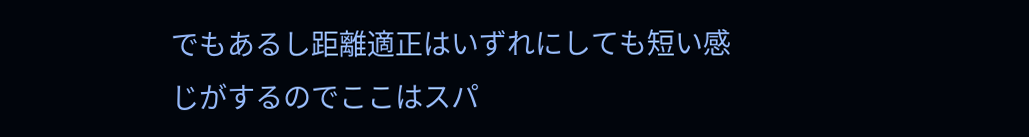でもあるし距離適正はいずれにしても短い感じがするのでここはスパ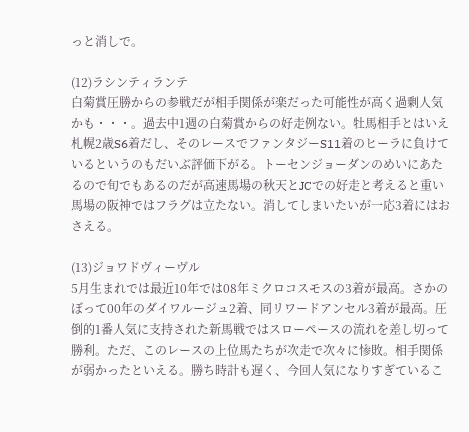っと消しで。

(12)ラシンティランテ
白菊賞圧勝からの参戦だが相手関係が楽だった可能性が高く過剰人気かも・・・。過去中1週の白菊賞からの好走例ない。牡馬相手とはいえ札幌2歳S6着だし、そのレースでファンタジーS11着のヒーラに負けているというのもだいぶ評価下がる。トーセンジョーダンのめいにあたるので旬でもあるのだが高速馬場の秋天とJCでの好走と考えると重い馬場の阪神ではフラグは立たない。消してしまいたいが一応3着にはおさえる。

(13)ジョワドヴィーヴル
5月生まれでは最近10年では08年ミクロコスモスの3着が最高。さかのぼって00年のダイワルージュ2着、同リワードアンセル3着が最高。圧倒的1番人気に支持された新馬戦ではスローペースの流れを差し切って勝利。ただ、このレースの上位馬たちが次走で次々に惨敗。相手関係が弱かったといえる。勝ち時計も遅く、今回人気になりすぎているこ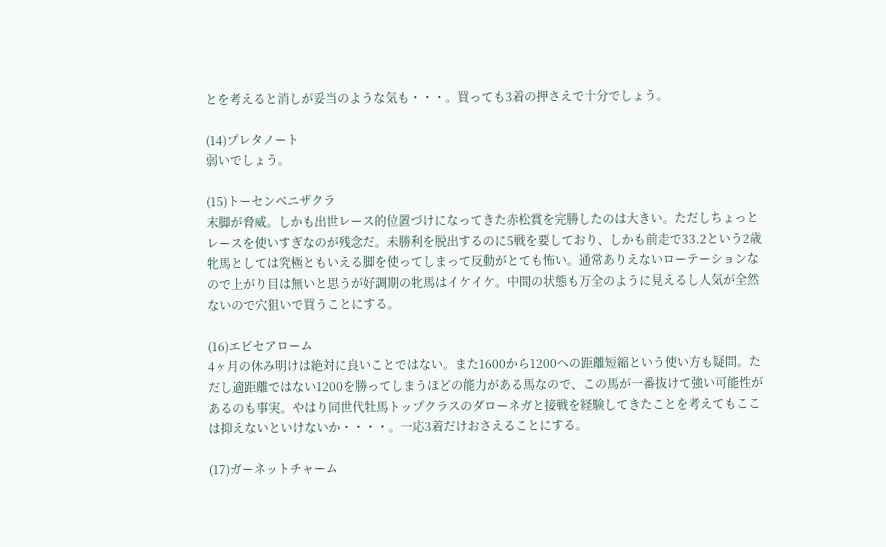とを考えると消しが妥当のような気も・・・。買っても3着の押さえで十分でしょう。

(14)プレタノート
弱いでしょう。

(15)トーセンベニザクラ
末脚が脅威。しかも出世レース的位置づけになってきた赤松賞を完勝したのは大きい。ただしちょっとレースを使いすぎなのが残念だ。未勝利を脱出するのに5戦を要しており、しかも前走で33.2という2歳牝馬としては究極ともいえる脚を使ってしまって反動がとても怖い。通常ありえないローテーションなので上がり目は無いと思うが好調期の牝馬はイケイケ。中間の状態も万全のように見えるし人気が全然ないので穴狙いで買うことにする。

(16)エピセアローム
4ヶ月の休み明けは絶対に良いことではない。また1600から1200への距離短縮という使い方も疑問。ただし適距離ではない1200を勝ってしまうほどの能力がある馬なので、この馬が一番抜けて強い可能性があるのも事実。やはり同世代牡馬トップクラスのダローネガと接戦を経験してきたことを考えてもここは抑えないといけないか・・・・。一応3着だけおさえることにする。

(17)ガーネットチャーム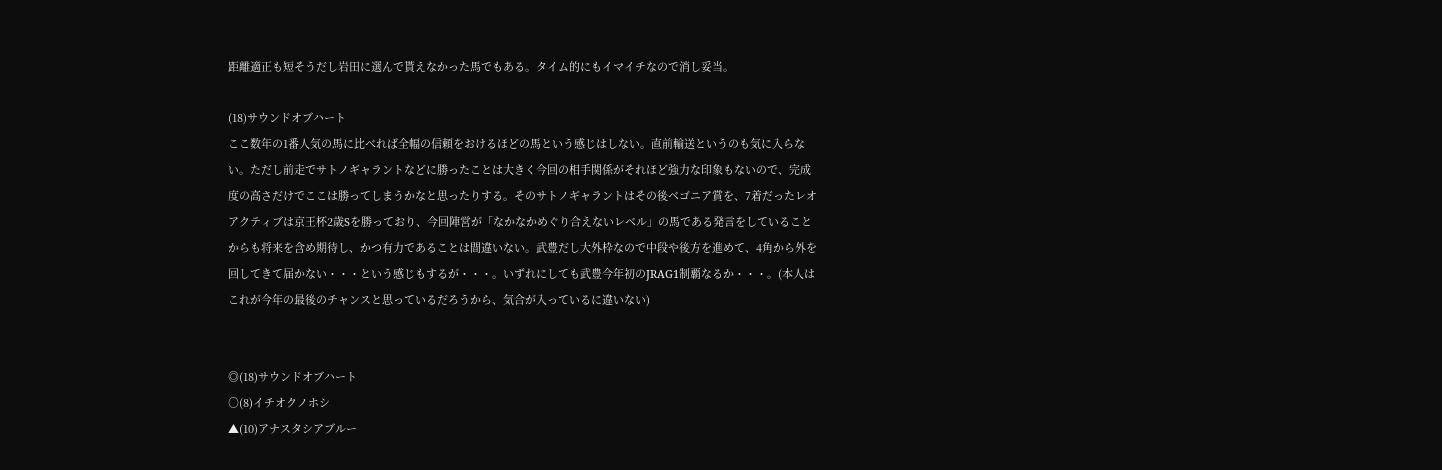距離適正も短そうだし岩田に選んで貰えなかった馬でもある。タイム的にもイマイチなので消し妥当。

(18)サウンドオブハート
ここ数年の1番人気の馬に比べれば全幅の信頼をおけるほどの馬という感じはしない。直前輸送というのも気に入らない。ただし前走でサトノギャラントなどに勝ったことは大きく今回の相手関係がそれほど強力な印象もないので、完成度の高さだけでここは勝ってしまうかなと思ったりする。そのサトノギャラントはその後ベゴニア賞を、7着だったレオアクティブは京王杯2歳Sを勝っており、今回陣営が「なかなかめぐり合えないレベル」の馬である発言をしていることからも将来を含め期待し、かつ有力であることは間違いない。武豊だし大外枠なので中段や後方を進めて、4角から外を回してきて届かない・・・という感じもするが・・・。いずれにしても武豊今年初のJRAG1制覇なるか・・・。(本人はこれが今年の最後のチャンスと思っているだろうから、気合が入っているに違いない)


◎(18)サウンドオブハート
○(8)イチオクノホシ
▲(10)アナスタシアブルー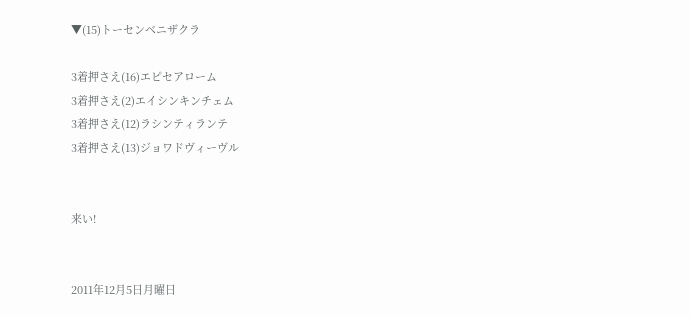▼(15)トーセンベニザクラ

3着押さえ(16)エピセアローム
3着押さえ(2)エイシンキンチェム
3着押さえ(12)ラシンティランテ
3着押さえ(13)ジョワドヴィーヴル


来い!


2011年12月5日月曜日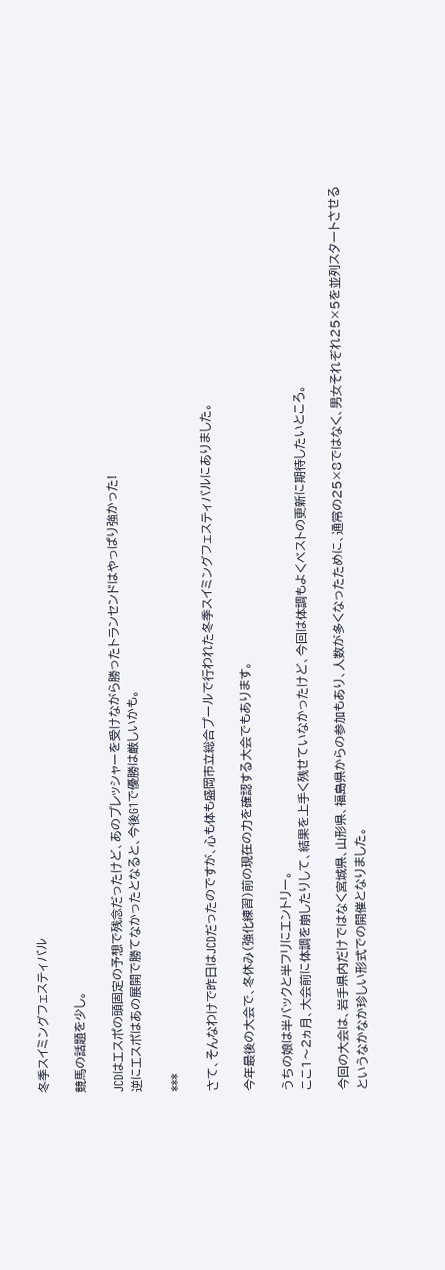冬季スイミングフェスティバル

競馬の話題を少し。

JCDはエスポの頭固定の予想で残念だったけど、あのプレッシャーを受けながら勝ったトランセンドはやっぱり強かった!
逆にエスポはあの展開で勝てなかったとなると、今後G1で優勝は厳しいかも。

***

さて、そんなわけで昨日はJCDだったのですが、心も体も盛岡市立総合プールで行われた冬季スイミングフェスティバルにありました。

今年最後の大会で、冬休み(強化練習)前の現在の力を確認する大会でもあります。

うちの娘は半バックと半フリにエントリー。
ここ1〜2ヵ月、大会前に体調を崩したりして、結果を上手く残せていなかったけど、今回は体調もよくベストの更新に期待したいところ。

今回の大会は、岩手県内だけではなく宮城県、山形県、福島県からの参加もあり、人数が多くなったために、通常の25×8ではなく、男女それぞれ25×5を並列スタートさせるというなかなか珍しい形式での開催となりました。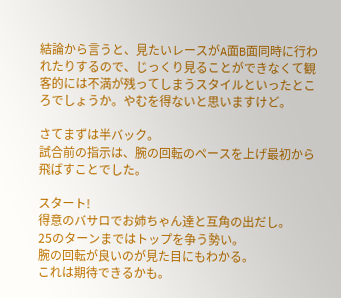結論から言うと、見たいレースがA面B面同時に行われたりするので、じっくり見ることができなくて観客的には不満が残ってしまうスタイルといったところでしょうか。やむを得ないと思いますけど。

さてまずは半バック。
試合前の指示は、腕の回転のペースを上げ最初から飛ばすことでした。

スタート!
得意のバサロでお姉ちゃん達と互角の出だし。
25のターンまではトップを争う勢い。
腕の回転が良いのが見た目にもわかる。
これは期待できるかも。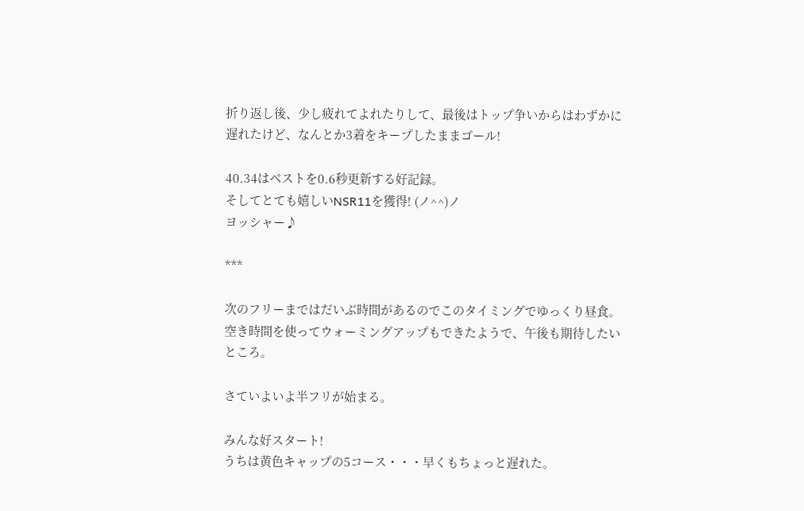折り返し後、少し疲れてよれたりして、最後はトップ争いからはわずかに遅れたけど、なんとか3着をキープしたままゴール!

40.34はベストを0.6秒更新する好記録。
そしてとても嬉しいNSR11を獲得! (ノ^^)ノ
ヨッシャー♪

***

次のフリーまではだいぶ時間があるのでこのタイミングでゆっくり昼食。
空き時間を使ってウォーミングアップもできたようで、午後も期待したいところ。

さていよいよ半フリが始まる。

みんな好スタート!
うちは黄色キャップの5コース・・・早くもちょっと遅れた。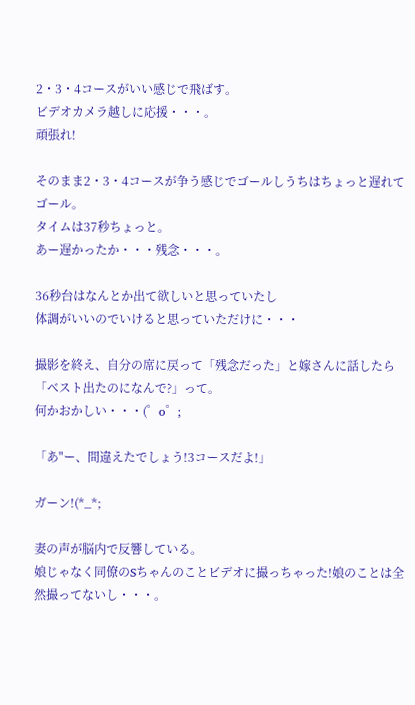2・3・4コースがいい感じで飛ばす。
ビデオカメラ越しに応援・・・。
頑張れ!

そのまま2・3・4コースが争う感じでゴールしうちはちょっと遅れてゴール。
タイムは37秒ちょっと。
あー遅かったか・・・残念・・・。

36秒台はなんとか出て欲しいと思っていたし
体調がいいのでいけると思っていただけに・・・

撮影を終え、自分の席に戻って「残念だった」と嫁さんに話したら「ベスト出たのになんで?」って。
何かおかしい・・・(゜o゜;

「あ"ー、間違えたでしょう!3コースだよ!」

ガーン!(*_*;

妻の声が脳内で反響している。
娘じゃなく同僚のSちゃんのことビデオに撮っちゃった!娘のことは全然撮ってないし・・・。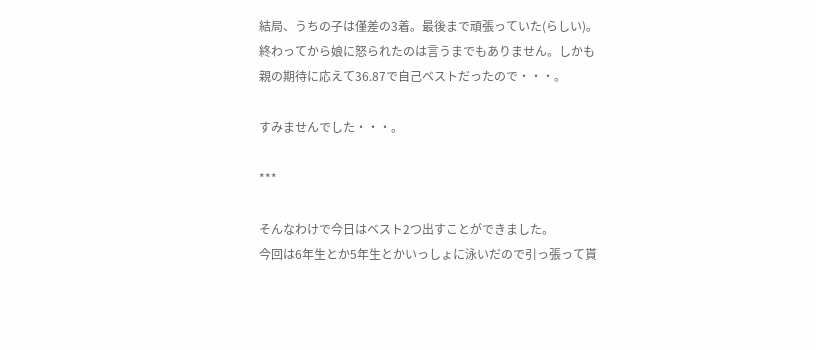結局、うちの子は僅差の3着。最後まで頑張っていた(らしい)。
終わってから娘に怒られたのは言うまでもありません。しかも親の期待に応えて36.87で自己ベストだったので・・・。

すみませんでした・・・。

***

そんなわけで今日はベスト2つ出すことができました。
今回は6年生とか5年生とかいっしょに泳いだので引っ張って貰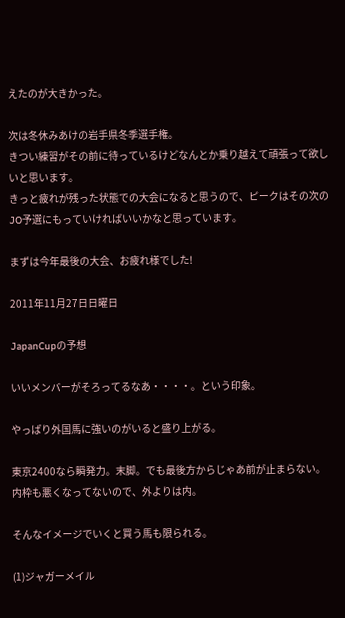えたのが大きかった。

次は冬休みあけの岩手県冬季選手権。
きつい練習がその前に待っているけどなんとか乗り越えて頑張って欲しいと思います。
きっと疲れが残った状態での大会になると思うので、ピークはその次のJO予選にもっていければいいかなと思っています。

まずは今年最後の大会、お疲れ様でした!

2011年11月27日日曜日

JapanCupの予想

いいメンバーがそろってるなあ・・・・。という印象。

やっぱり外国馬に強いのがいると盛り上がる。

東京2400なら瞬発力。末脚。でも最後方からじゃあ前が止まらない。内枠も悪くなってないので、外よりは内。

そんなイメージでいくと買う馬も限られる。

(1)ジャガーメイル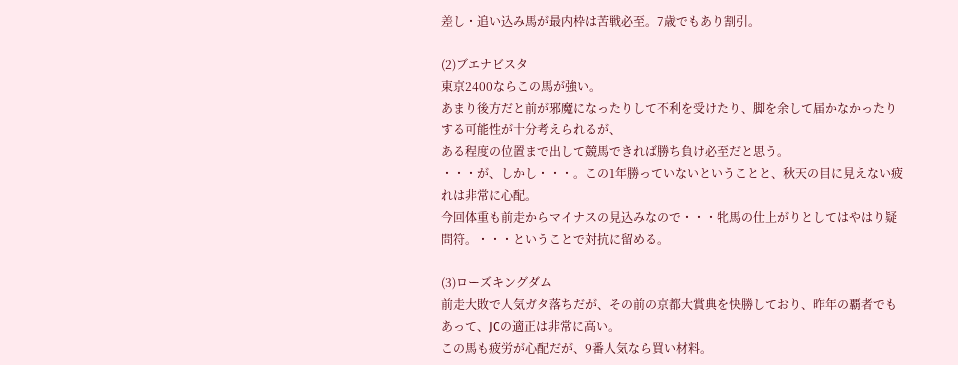差し・追い込み馬が最内枠は苦戦必至。7歳でもあり割引。

(2)ブエナビスタ
東京2400ならこの馬が強い。
あまり後方だと前が邪魔になったりして不利を受けたり、脚を余して届かなかったりする可能性が十分考えられるが、
ある程度の位置まで出して競馬できれば勝ち負け必至だと思う。
・・・が、しかし・・・。この1年勝っていないということと、秋天の目に見えない疲れは非常に心配。
今回体重も前走からマイナスの見込みなので・・・牝馬の仕上がりとしてはやはり疑問符。・・・ということで対抗に留める。

(3)ローズキングダム
前走大敗で人気ガタ落ちだが、その前の京都大賞典を快勝しており、昨年の覇者でもあって、JCの適正は非常に高い。
この馬も疲労が心配だが、9番人気なら買い材料。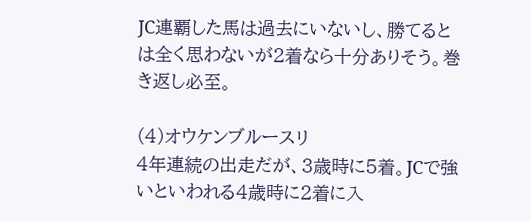JC連覇した馬は過去にいないし、勝てるとは全く思わないが2着なら十分ありそう。巻き返し必至。

(4)オウケンブルースリ
4年連続の出走だが、3歳時に5着。JCで強いといわれる4歳時に2着に入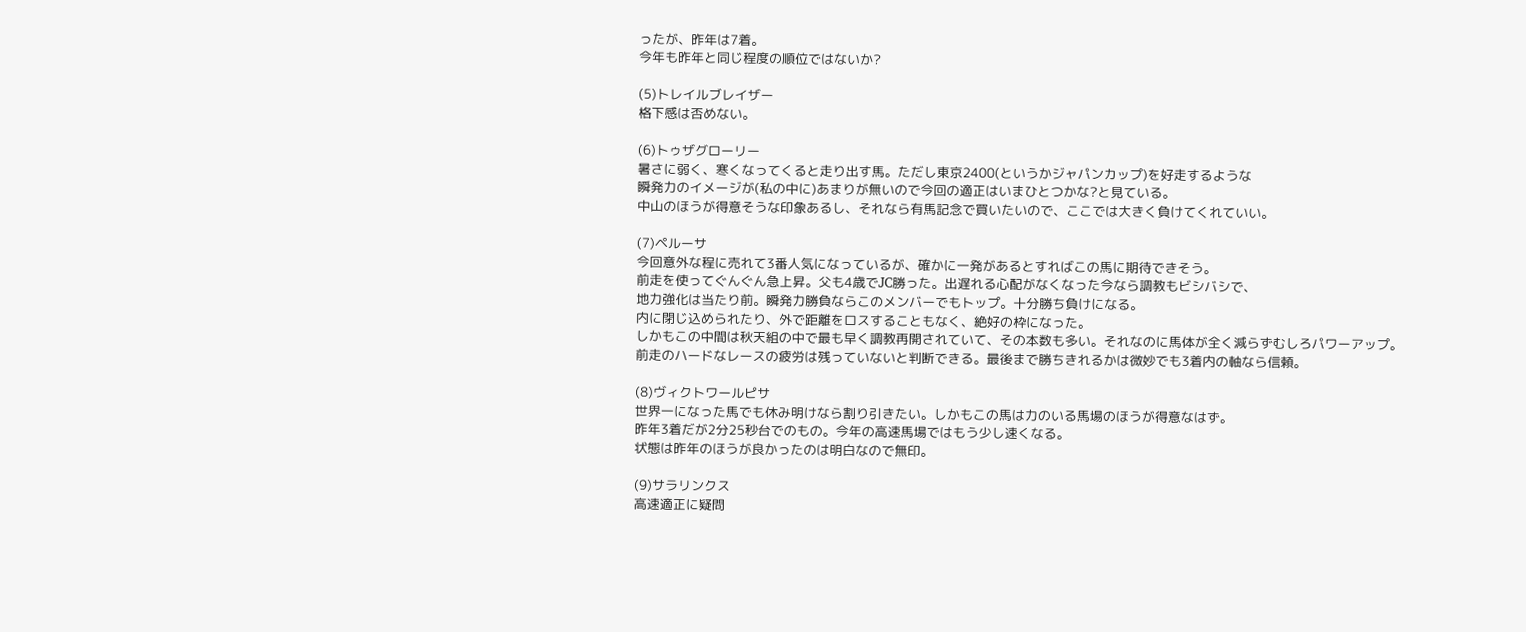ったが、昨年は7着。
今年も昨年と同じ程度の順位ではないか?

(5)トレイルブレイザー
格下感は否めない。

(6)トゥザグローリー
暑さに弱く、寒くなってくると走り出す馬。ただし東京2400(というかジャパンカップ)を好走するような
瞬発力のイメージが(私の中に)あまりが無いので今回の適正はいまひとつかな?と見ている。
中山のほうが得意そうな印象あるし、それなら有馬記念で買いたいので、ここでは大きく負けてくれていい。

(7)ペルーサ
今回意外な程に売れて3番人気になっているが、確かに一発があるとすればこの馬に期待できそう。
前走を使ってぐんぐん急上昇。父も4歳でJC勝った。出遅れる心配がなくなった今なら調教もビシバシで、
地力強化は当たり前。瞬発力勝負ならこのメンバーでもトップ。十分勝ち負けになる。
内に閉じ込められたり、外で距離をロスすることもなく、絶好の枠になった。
しかもこの中間は秋天組の中で最も早く調教再開されていて、その本数も多い。それなのに馬体が全く減らずむしろパワーアップ。
前走のハードなレースの疲労は残っていないと判断できる。最後まで勝ちきれるかは微妙でも3着内の軸なら信頼。

(8)ヴィクトワールピサ
世界一になった馬でも休み明けなら割り引きたい。しかもこの馬は力のいる馬場のほうが得意なはず。
昨年3着だが2分25秒台でのもの。今年の高速馬場ではもう少し速くなる。
状態は昨年のほうが良かったのは明白なので無印。

(9)サラリンクス
高速適正に疑問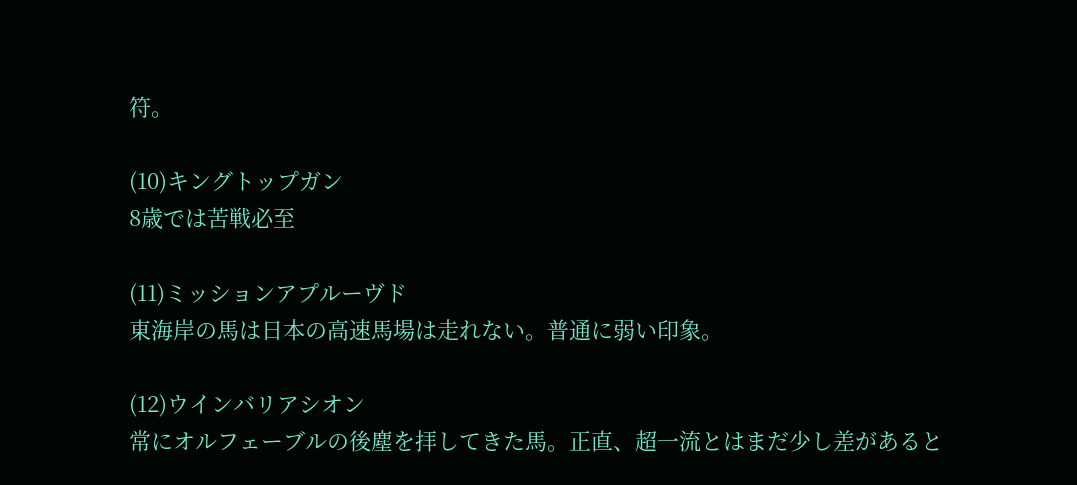符。

(10)キングトップガン
8歳では苦戦必至

(11)ミッションアプルーヴド
東海岸の馬は日本の高速馬場は走れない。普通に弱い印象。

(12)ウインバリアシオン
常にオルフェーブルの後塵を拝してきた馬。正直、超一流とはまだ少し差があると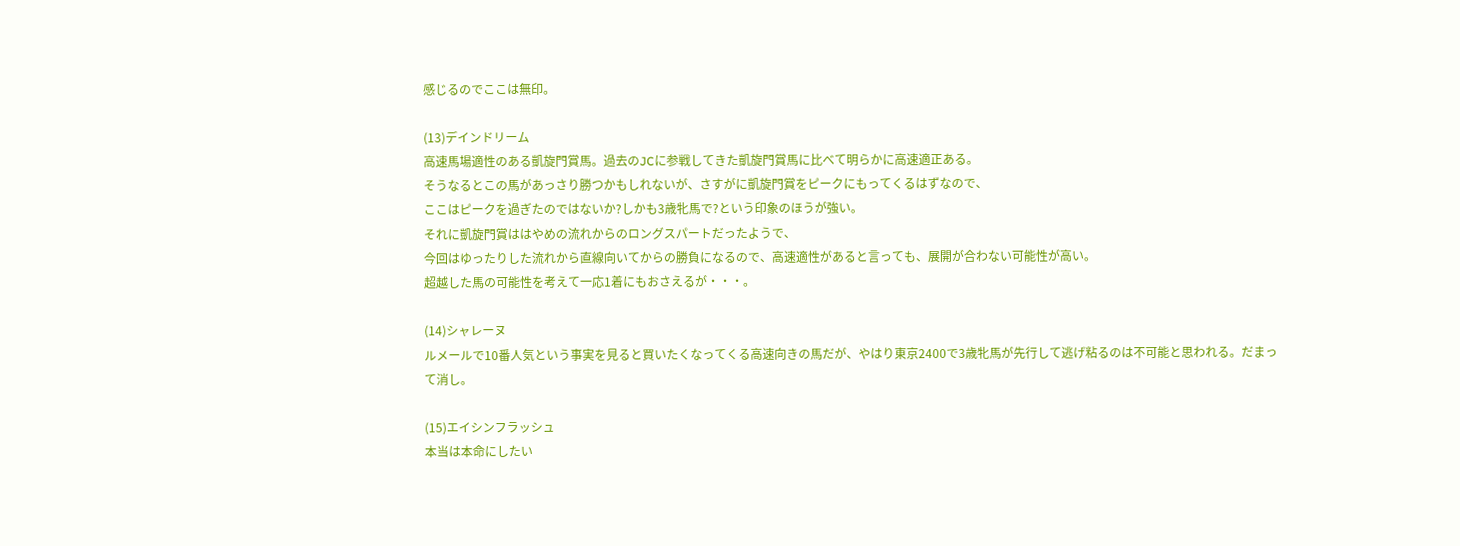感じるのでここは無印。

(13)デインドリーム
高速馬場適性のある凱旋門賞馬。過去のJCに参戦してきた凱旋門賞馬に比べて明らかに高速適正ある。
そうなるとこの馬があっさり勝つかもしれないが、さすがに凱旋門賞をピークにもってくるはずなので、
ここはピークを過ぎたのではないか?しかも3歳牝馬で?という印象のほうが強い。
それに凱旋門賞ははやめの流れからのロングスパートだったようで、
今回はゆったりした流れから直線向いてからの勝負になるので、高速適性があると言っても、展開が合わない可能性が高い。
超越した馬の可能性を考えて一応1着にもおさえるが・・・。

(14)シャレーヌ
ルメールで10番人気という事実を見ると買いたくなってくる高速向きの馬だが、やはり東京2400で3歳牝馬が先行して逃げ粘るのは不可能と思われる。だまって消し。

(15)エイシンフラッシュ
本当は本命にしたい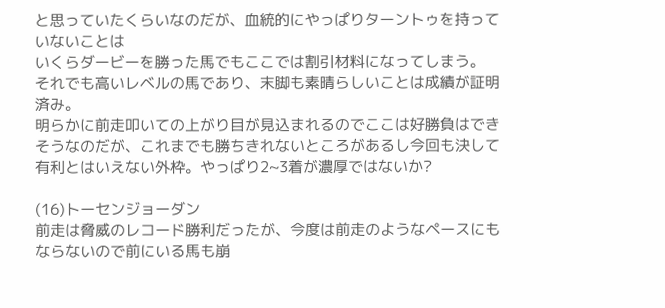と思っていたくらいなのだが、血統的にやっぱりターントゥを持っていないことは
いくらダービーを勝った馬でもここでは割引材料になってしまう。
それでも高いレベルの馬であり、末脚も素晴らしいことは成績が証明済み。
明らかに前走叩いての上がり目が見込まれるのでここは好勝負はできそうなのだが、これまでも勝ちきれないところがあるし今回も決して有利とはいえない外枠。やっぱり2~3着が濃厚ではないか?

(16)トーセンジョーダン
前走は脅威のレコード勝利だったが、今度は前走のようなペースにもならないので前にいる馬も崩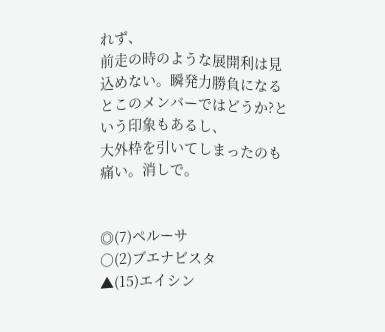れず、
前走の時のような展開利は見込めない。瞬発力勝負になるとこのメンバーではどうか?という印象もあるし、
大外枠を引いてしまったのも痛い。消しで。


◎(7)ペルーサ
○(2)ブエナビスタ
▲(15)エイシン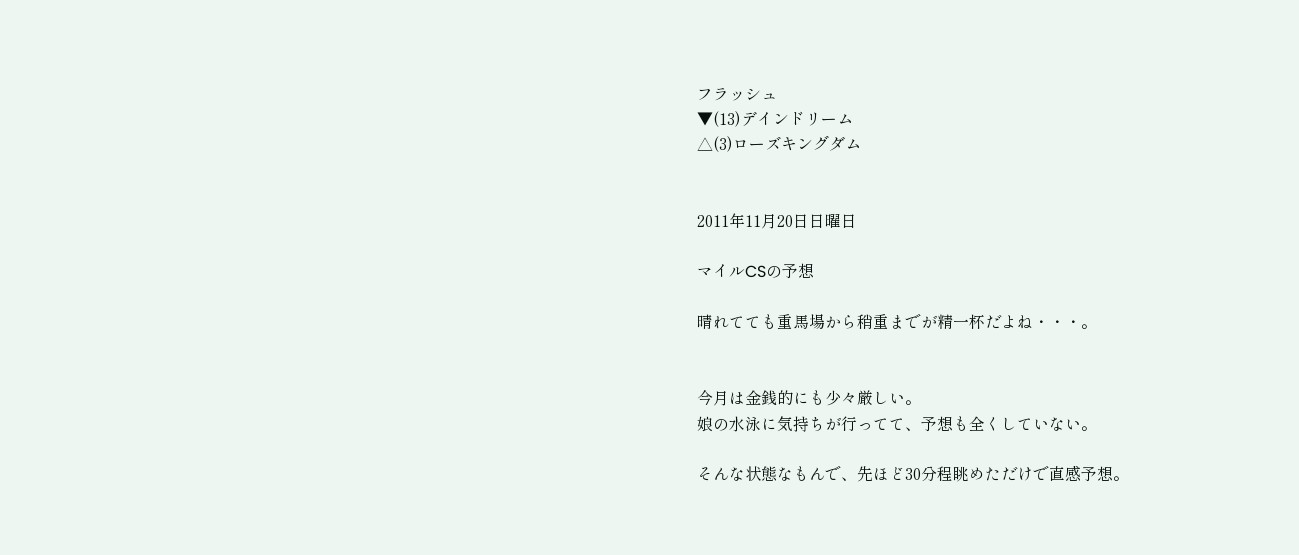フラッシュ
▼(13)デインドリーム
△(3)ローズキングダム


2011年11月20日日曜日

マイルCSの予想

晴れてても重馬場から稍重までが精一杯だよね・・・。


今月は金銭的にも少々厳しい。
娘の水泳に気持ちが行ってて、予想も全くしていない。

そんな状態なもんで、先ほど30分程眺めただけで直感予想。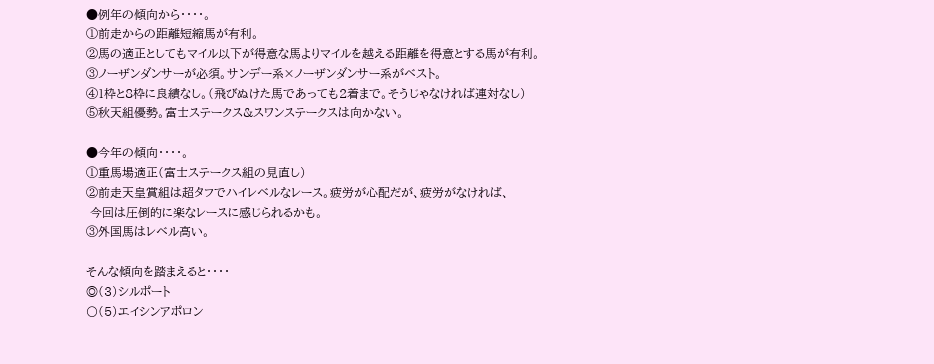●例年の傾向から・・・・。
①前走からの距離短縮馬が有利。
②馬の適正としてもマイル以下が得意な馬よりマイルを越える距離を得意とする馬が有利。
③ノーザンダンサーが必須。サンデー系×ノーザンダンサー系がベスト。
④1枠と8枠に良績なし。(飛びぬけた馬であっても2着まで。そうじゃなければ連対なし)
⑤秋天組優勢。富士ステークス&スワンステークスは向かない。

●今年の傾向・・・・。
①重馬場適正(富士ステークス組の見直し)
②前走天皇賞組は超タフでハイレベルなレース。疲労が心配だが、疲労がなければ、
 今回は圧倒的に楽なレースに感じられるかも。
③外国馬はレベル高い。

そんな傾向を踏まえると・・・・
◎(3)シルポート
〇(5)エイシンアポロン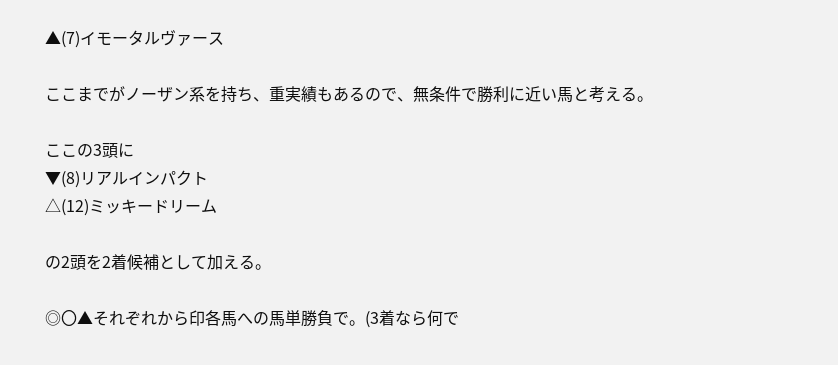▲(7)イモータルヴァース

ここまでがノーザン系を持ち、重実績もあるので、無条件で勝利に近い馬と考える。

ここの3頭に
▼(8)リアルインパクト
△(12)ミッキードリーム

の2頭を2着候補として加える。

◎〇▲それぞれから印各馬への馬単勝負で。(3着なら何で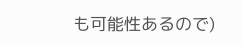も可能性あるので)